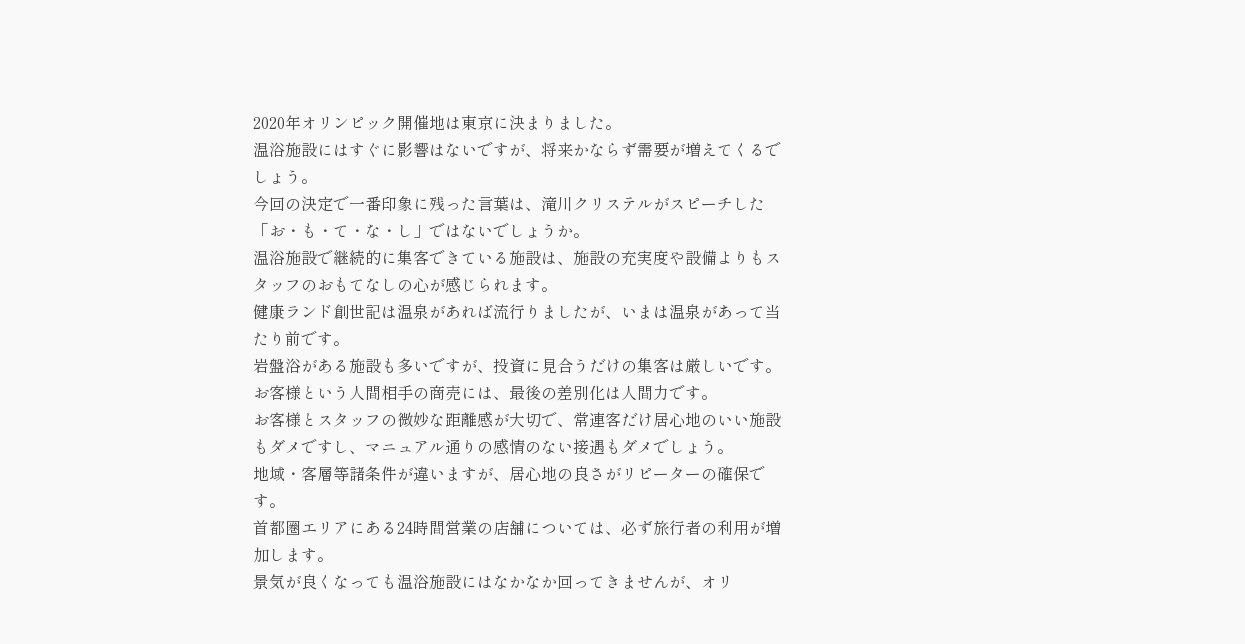2020年オリンピック開催地は東京に決まりました。
温浴施設にはすぐに影響はないですが、将来かならず需要が増えてくるでしょう。
今回の決定で一番印象に残った言葉は、滝川クリステルがスピーチした「お・も・て・な・し」ではないでしょうか。
温浴施設で継続的に集客できている施設は、施設の充実度や設備よりもスタッフのおもてなしの心が感じられます。
健康ランド創世記は温泉があれば流行りましたが、いまは温泉があって当たり前です。
岩盤浴がある施設も多いですが、投資に見合うだけの集客は厳しいです。
お客様という人間相手の商売には、最後の差別化は人間力です。
お客様とスタッフの微妙な距離感が大切で、常連客だけ居心地のいい施設もダメですし、マニュアル通りの感情のない接遇もダメでしょう。
地域・客層等諸条件が違いますが、居心地の良さがリピーターの確保です。
首都圏エリアにある24時間営業の店舗については、必ず旅行者の利用が増加します。
景気が良くなっても温浴施設にはなかなか回ってきませんが、オリ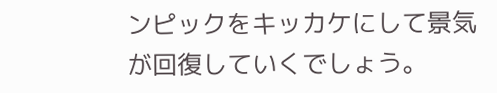ンピックをキッカケにして景気が回復していくでしょう。